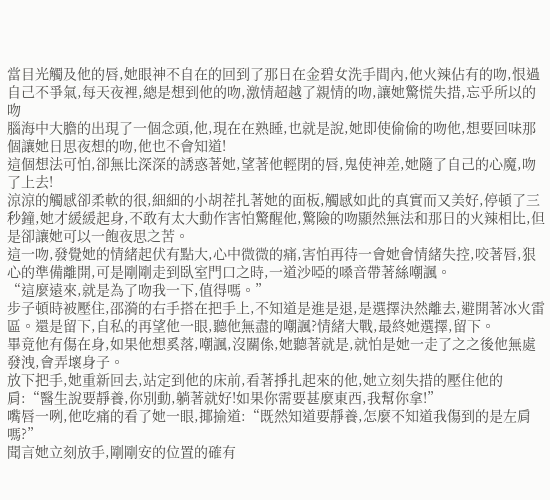當目光觸及他的唇,她眼神不自在的回到了那日在金碧女洗手間內,他火辣佔有的吻,恨過自己不爭氣,每天夜裡,總是想到他的吻,激情超越了親情的吻,讓她驚慌失措,忘乎所以的吻
腦海中大膽的出現了一個念頭,他,現在在熟睡,也就是說,她即使偷偷的吻他,想要回味那個讓她日思夜想的吻,他也不會知道!
這個想法可怕,卻無比深深的誘惑著她,望著他輕閉的唇,鬼使神差,她隨了自己的心魔,吻了上去!
涼涼的觸感卻柔軟的很,細細的小胡茬扎著她的面板,觸感如此的真實而又美好,停頓了三秒鐘,她才緩緩起身,不敢有太大動作害怕驚醒他,驚險的吻顯然無法和那日的火辣相比,但是卻讓她可以一飽夜思之苦。
這一吻,發覺她的情緒起伏有點大,心中微微的痛,害怕再待一會她會情緒失控,咬著唇,狠心的準備離開,可是剛剛走到臥室門口之時,一道沙啞的嗓音帶著絲嘲諷。
“這麼遠來,就是為了吻我一下,值得嗎。”
步子頓時被壓住,邵漪的右手搭在把手上,不知道是進是退,是選擇決然離去,避開著冰火雷區。還是留下,自私的再望他一眼,聽他無盡的嘲諷?情緒大戰,最終她選擇,留下。
畢竟他有傷在身,如果他想奚落,嘲諷,沒關係,她聽著就是,就怕是她一走了之之後他無處發洩,會弄壞身子。
放下把手,她重新回去,站定到他的床前,看著掙扎起來的他,她立刻失措的壓住他的肩:“醫生說要靜養,你別動,躺著就好!如果你需要甚麼東西,我幫你拿!”
嘴唇一咧,他吃痛的看了她一眼,揶揄道:“既然知道要靜養,怎麼不知道我傷到的是左肩嗎?”
聞言她立刻放手,剛剛安的位置的確有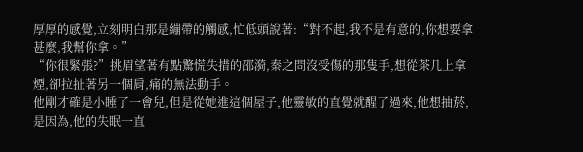厚厚的感覺,立刻明白那是繃帶的觸感,忙低頭說著:“對不起,我不是有意的,你想要拿甚麼,我幫你拿。”
“你很緊張?”挑眉望著有點驚慌失措的邵漪,秦之問沒受傷的那隻手,想從茶几上拿煙,卻拉扯著另一個肩,痛的無法動手。
他剛才確是小睡了一會兒,但是從她進這個屋子,他靈敏的直覺就醒了過來,他想抽菸,是因為,他的失眠一直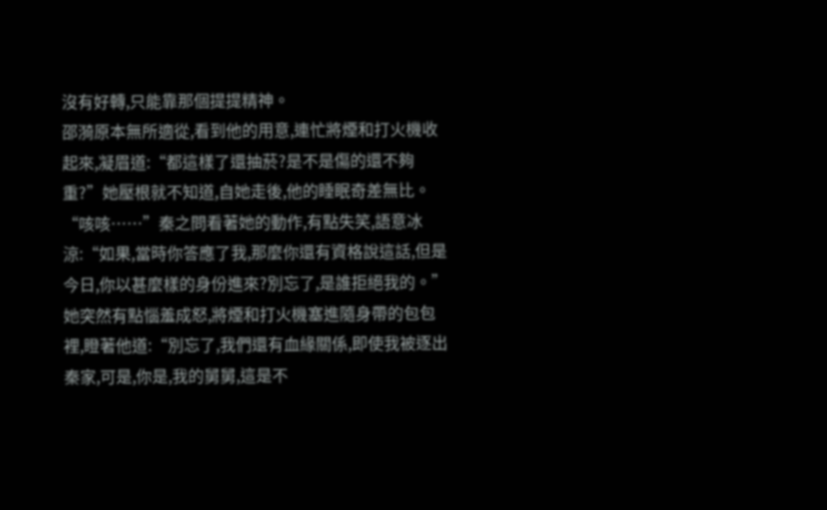沒有好轉,只能靠那個提提精神。
邵漪原本無所適從,看到他的用意,連忙將煙和打火機收起來,凝眉道:“都這樣了還抽菸?是不是傷的還不夠重?”她壓根就不知道,自她走後,他的睡眠奇差無比。
“咳咳……”秦之問看著她的動作,有點失笑,語意冰涼:“如果,當時你答應了我,那麼你還有資格說這話,但是今日,你以甚麼樣的身份進來?別忘了,是誰拒絕我的。”
她突然有點惱羞成怒,將煙和打火機塞進隨身帶的包包裡,瞪著他道:“別忘了,我們還有血緣關係,即使我被逐出秦家,可是,你是,我的舅舅,這是不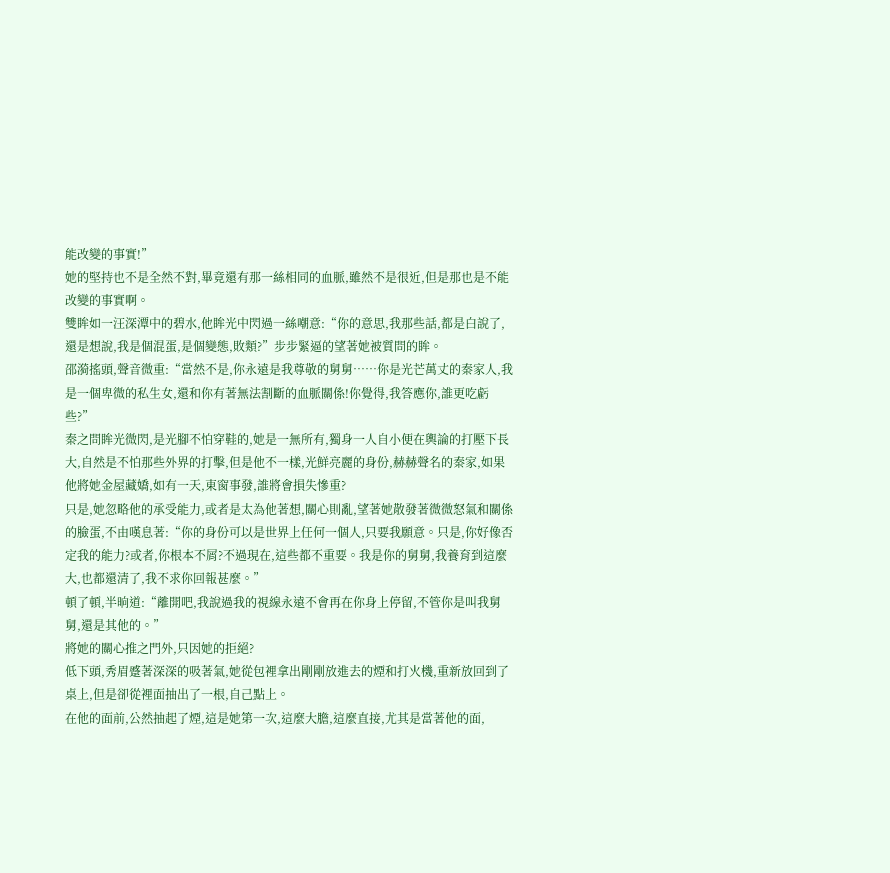能改變的事實!”
她的堅持也不是全然不對,畢竟還有那一絲相同的血脈,雖然不是很近,但是那也是不能改變的事實啊。
雙眸如一汪深潭中的碧水,他眸光中閃過一絲嘲意:“你的意思,我那些話,都是白說了,還是想說,我是個混蛋,是個變態,敗類?”步步緊逼的望著她被質問的眸。
邵漪搖頭,聲音微重:“當然不是,你永遠是我尊敬的舅舅……你是光芒萬丈的秦家人,我是一個卑微的私生女,還和你有著無法割斷的血脈關係!你覺得,我答應你,誰更吃虧些?”
秦之問眸光微閃,是光腳不怕穿鞋的,她是一無所有,獨身一人自小便在輿論的打壓下長大,自然是不怕那些外界的打擊,但是他不一樣,光鮮亮麗的身份,赫赫聲名的秦家,如果他將她金屋藏嬌,如有一天,東窗事發,誰將會損失慘重?
只是,她忽略他的承受能力,或者是太為他著想,關心則亂,望著她散發著微微怒氣和關係的臉蛋,不由嘆息著:“你的身份可以是世界上任何一個人,只要我願意。只是,你好像否定我的能力?或者,你根本不屑?不過現在,這些都不重要。我是你的舅舅,我養育到這麼大,也都還清了,我不求你回報甚麼。”
頓了頓,半晌道:“離開吧,我說過我的視線永遠不會再在你身上停留,不管你是叫我舅舅,還是其他的。”
將她的關心推之門外,只因她的拒絕?
低下頭,秀眉蹙著深深的吸著氣,她從包裡拿出剛剛放進去的煙和打火機,重新放回到了桌上,但是卻從裡面抽出了一根,自己點上。
在他的面前,公然抽起了煙,這是她第一次,這麼大膽,這麼直接,尤其是當著他的面,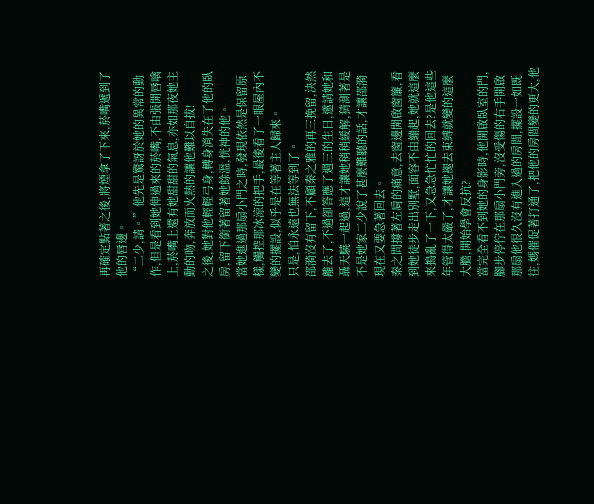再確定點著之後,將煙拿了下來,菸嘴遞到了他的唇邊。
“二少,請。”他先是驚訝於她的異常的動作,但是看到她伸過來的菸嘴,不由張開唇噙上,菸嘴上還有她甜甜的氣息,亦如那夜她主動的吻,奔放而火熱的讓他難以自拔!
之後,她對他輕輕弓身,轉身消失在了他的臥房,留下銜著留著她餘溫,恍神的他。
當她進過那扇小門之時,發現依然是保留原樣,觸控那冰涼的把手,最後看了一眼屋內不變的擺設,似乎是在等著主人歸來。
只是,怕永遠也無法等到了。
邵漪沒有留下,不顧秦之雅的再三挽留,決然離去了,不過卻答應了週三的生日,邀請她和聶天驍一起過,這才讓她稍稍緩解,猜測著是不是她家二少說了甚麼難聽的話,才讓邵漪現在又要急著回去。
秦之問撐著左肩的痛意,去窗邊開啟窗簾,看到她徒步走出別墅,面容不由繃起,她就這麼來搗亂了一下,又急急忙忙的回去?是他這些年管得太嚴了,才讓她褪去束縛就變的這麼大膽,開始學會反抗?
當完全看不到她的身影時,他開啟臥室的門,腳步停佇在那扇小門旁,沒受傷的右手開啟那扇他很久沒有進入過的房間,擺設一如既往,媽催促著打通了,把他的房間變的更大,他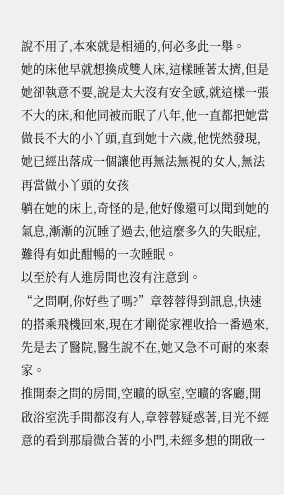說不用了,本來就是相通的,何必多此一舉。
她的床他早就想換成雙人床,這樣睡著太擠,但是她卻執意不要,說是太大沒有安全感,就這樣一張不大的床,和他同被而眠了八年,他一直都把她當做長不大的小丫頭,直到她十六歲,他恍然發現,她已經出落成一個讓他再無法無視的女人,無法再當做小丫頭的女孩
躺在她的床上,奇怪的是,他好像還可以聞到她的氣息,漸漸的沉睡了過去,他這麼多久的失眠症,難得有如此酣暢的一次睡眠。
以至於有人進房間也沒有注意到。
“之問啊,你好些了嗎?”章蓉蓉得到訊息,快速的搭乘飛機回來,現在才剛從家裡收拾一番過來,先是去了醫院,醫生說不在,她又急不可耐的來秦家。
推開秦之問的房間,空曠的臥室,空曠的客廳,開啟浴室洗手間都沒有人,章蓉蓉疑惑著,目光不經意的看到那扇微合著的小門,未經多想的開啟一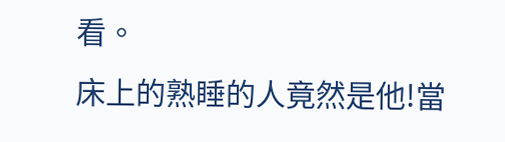看。
床上的熟睡的人竟然是他!當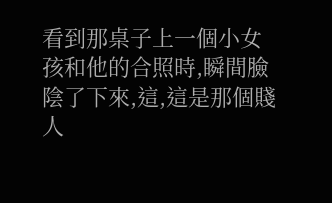看到那桌子上一個小女孩和他的合照時,瞬間臉陰了下來,這,這是那個賤人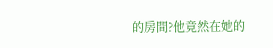的房間?他竟然在她的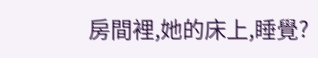房間裡,她的床上,睡覺?